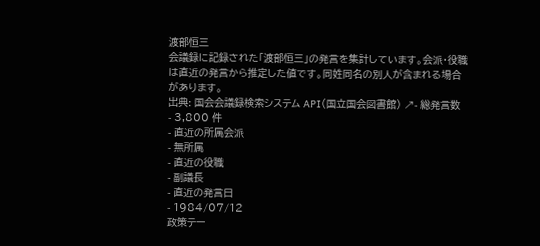渡部恒三
会議録に記録された「渡部恒三」の発言を集計しています。会派・役職は直近の発言から推定した値です。同姓同名の別人が含まれる場合があります。
出典: 国会会議録検索システム API(国立国会図書館) ↗- 総発言数
- 3,800 件
- 直近の所属会派
- 無所属
- 直近の役職
- 副議長
- 直近の発言日
- 1984/07/12
政策テー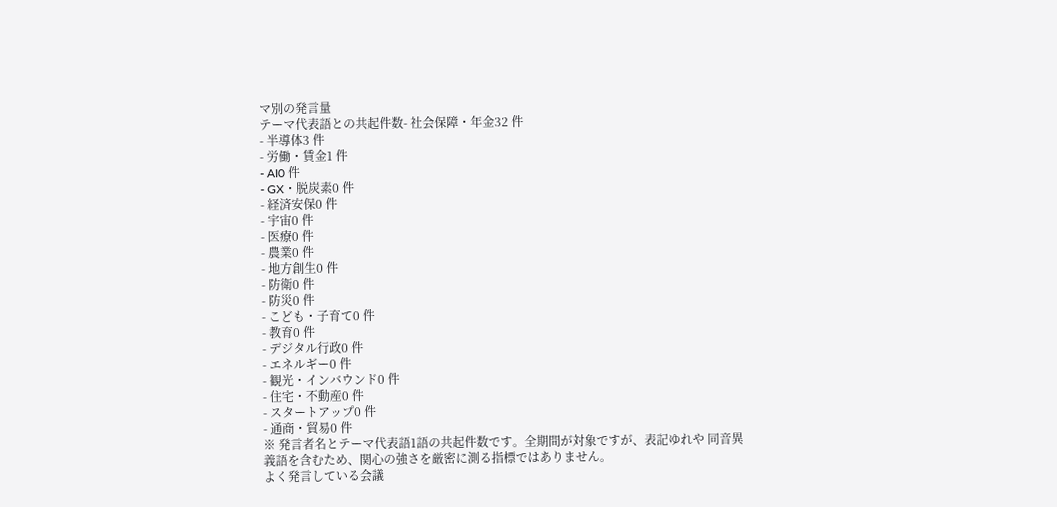マ別の発言量
テーマ代表語との共起件数- 社会保障・年金32 件
- 半導体3 件
- 労働・賃金1 件
- AI0 件
- GX・脱炭素0 件
- 経済安保0 件
- 宇宙0 件
- 医療0 件
- 農業0 件
- 地方創生0 件
- 防衛0 件
- 防災0 件
- こども・子育て0 件
- 教育0 件
- デジタル行政0 件
- エネルギー0 件
- 観光・インバウンド0 件
- 住宅・不動産0 件
- スタートアップ0 件
- 通商・貿易0 件
※ 発言者名とテーマ代表語1語の共起件数です。全期間が対象ですが、表記ゆれや 同音異義語を含むため、関心の強さを厳密に測る指標ではありません。
よく発言している会議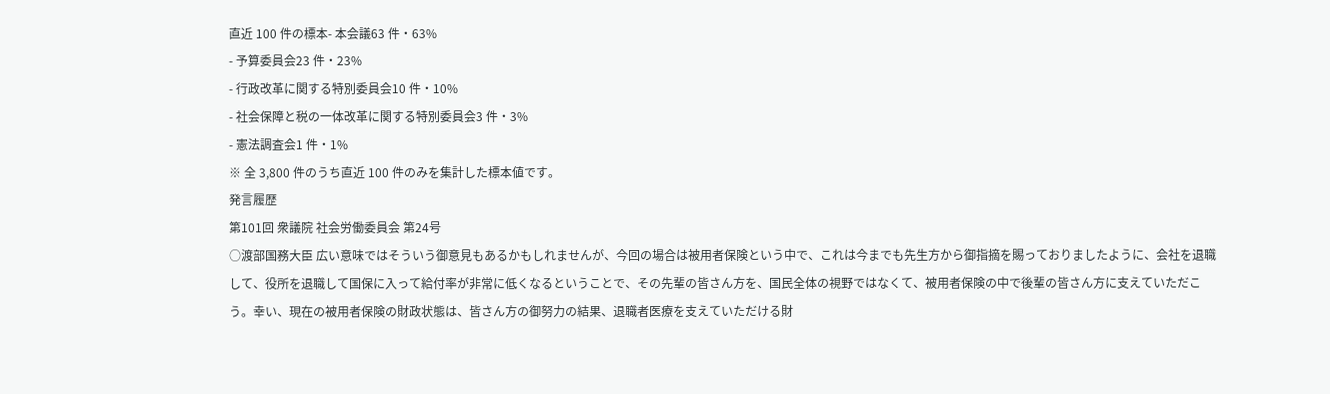直近 100 件の標本- 本会議63 件・63%
- 予算委員会23 件・23%
- 行政改革に関する特別委員会10 件・10%
- 社会保障と税の一体改革に関する特別委員会3 件・3%
- 憲法調査会1 件・1%
※ 全 3,800 件のうち直近 100 件のみを集計した標本値です。
発言履歴
第101回 衆議院 社会労働委員会 第24号
○渡部国務大臣 広い意味ではそういう御意見もあるかもしれませんが、今回の場合は被用者保険という中で、これは今までも先生方から御指摘を賜っておりましたように、会社を退職して、役所を退職して国保に入って給付率が非常に低くなるということで、その先輩の皆さん方を、国民全体の視野ではなくて、被用者保険の中で後輩の皆さん方に支えていただこう。幸い、現在の被用者保険の財政状態は、皆さん方の御努力の結果、退職者医療を支えていただける財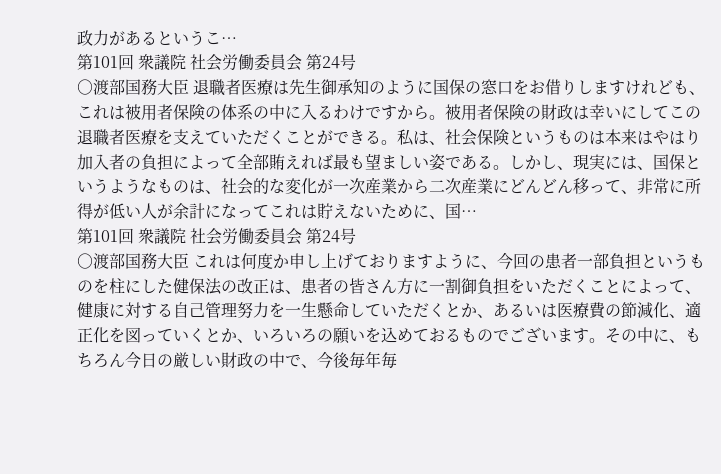政力があるというこ…
第101回 衆議院 社会労働委員会 第24号
○渡部国務大臣 退職者医療は先生御承知のように国保の窓口をお借りしますけれども、これは被用者保険の体系の中に入るわけですから。被用者保険の財政は幸いにしてこの退職者医療を支えていただくことができる。私は、社会保険というものは本来はやはり加入者の負担によって全部賄えれば最も望ましい姿である。しかし、現実には、国保というようなものは、社会的な変化が一次産業から二次産業にどんどん移って、非常に所得が低い人が余計になってこれは貯えないために、国…
第101回 衆議院 社会労働委員会 第24号
○渡部国務大臣 これは何度か申し上げておりますように、今回の患者一部負担というものを柱にした健保法の改正は、患者の皆さん方に一割御負担をいただくことによって、健康に対する自己管理努力を一生懸命していただくとか、あるいは医療費の節減化、適正化を図っていくとか、いろいろの願いを込めておるものでございます。その中に、もちろん今日の厳しい財政の中で、今後毎年毎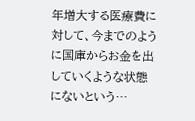年増大する医療費に対して、今までのように国庫からお金を出していくような状態にないという…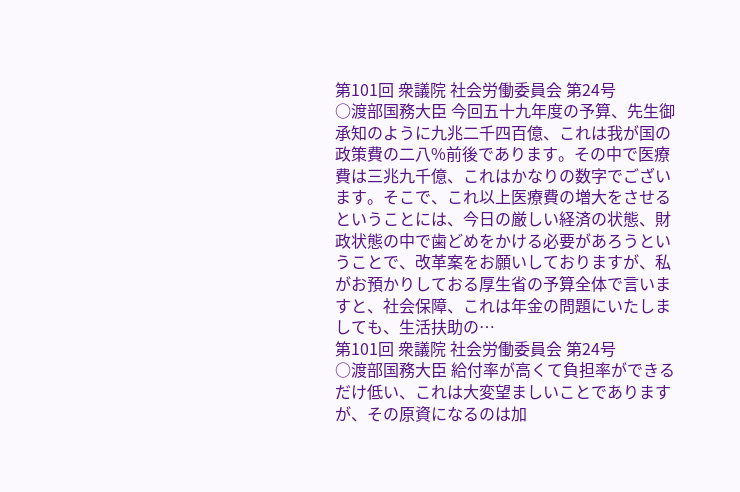第101回 衆議院 社会労働委員会 第24号
○渡部国務大臣 今回五十九年度の予算、先生御承知のように九兆二千四百億、これは我が国の政策費の二八%前後であります。その中で医療費は三兆九千億、これはかなりの数字でございます。そこで、これ以上医療費の増大をさせるということには、今日の厳しい経済の状態、財政状態の中で歯どめをかける必要があろうということで、改革案をお願いしておりますが、私がお預かりしておる厚生省の予算全体で言いますと、社会保障、これは年金の問題にいたしましても、生活扶助の…
第101回 衆議院 社会労働委員会 第24号
○渡部国務大臣 給付率が高くて負担率ができるだけ低い、これは大変望ましいことでありますが、その原資になるのは加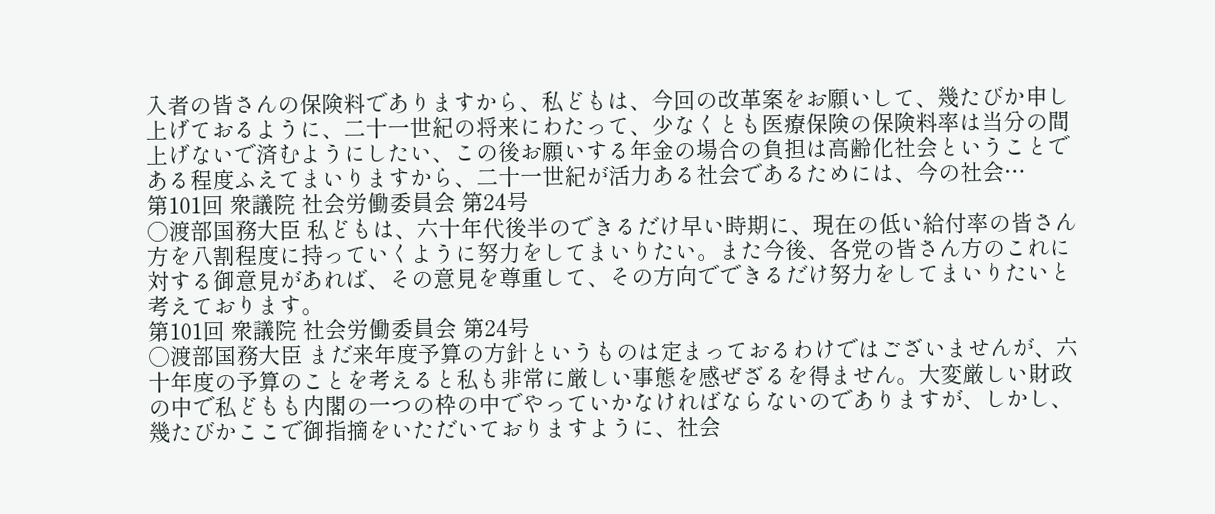入者の皆さんの保険料でありますから、私どもは、今回の改革案をお願いして、幾たびか申し上げておるように、二十一世紀の将来にわたって、少なくとも医療保険の保険料率は当分の間上げないで済むようにしたい、この後お願いする年金の場合の負担は高齢化社会ということである程度ふえてまいりますから、二十一世紀が活力ある社会であるためには、今の社会…
第101回 衆議院 社会労働委員会 第24号
○渡部国務大臣 私どもは、六十年代後半のできるだけ早い時期に、現在の低い給付率の皆さん方を八割程度に持っていくように努力をしてまいりたい。また今後、各党の皆さん方のこれに対する御意見があれば、その意見を尊重して、その方向でできるだけ努力をしてまいりたいと考えております。
第101回 衆議院 社会労働委員会 第24号
○渡部国務大臣 まだ来年度予算の方針というものは定まっておるわけではございませんが、六十年度の予算のことを考えると私も非常に厳しい事態を感ぜざるを得ません。大変厳しい財政の中で私どもも内閣の一つの枠の中でやっていかなければならないのでありますが、しかし、幾たびかここで御指摘をいただいておりますように、社会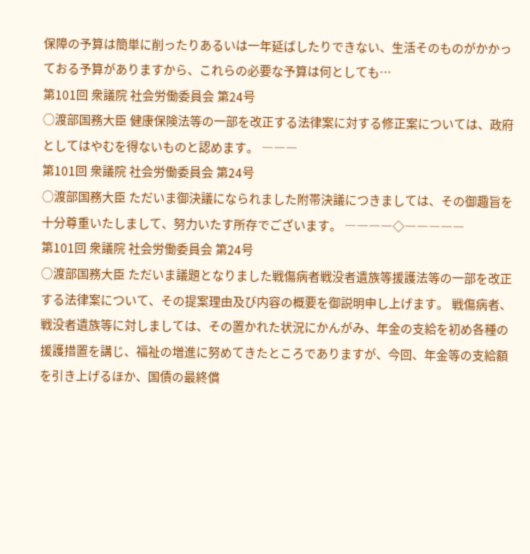保障の予算は簡単に削ったりあるいは一年延ばしたりできない、生活そのものがかかっておる予算がありますから、これらの必要な予算は何としても…
第101回 衆議院 社会労働委員会 第24号
○渡部国務大臣 健康保険法等の一部を改正する法律案に対する修正案については、政府としてはやむを得ないものと認めます。 ―――
第101回 衆議院 社会労働委員会 第24号
○渡部国務大臣 ただいま御決議になられました附帯決議につきましては、その御趣旨を十分尊重いたしまして、努力いたす所存でございます。 ――――◇―――――
第101回 衆議院 社会労働委員会 第24号
○渡部国務大臣 ただいま議題となりました戦傷病者戦没者遺族等援護法等の一部を改正する法律案について、その提案理由及び内容の概要を御説明申し上げます。 戦傷病者、戦没者遺族等に対しましては、その置かれた状況にかんがみ、年金の支給を初め各種の援護措置を講じ、福祉の増進に努めてきたところでありますが、今回、年金等の支給額を引き上げるほか、国債の最終償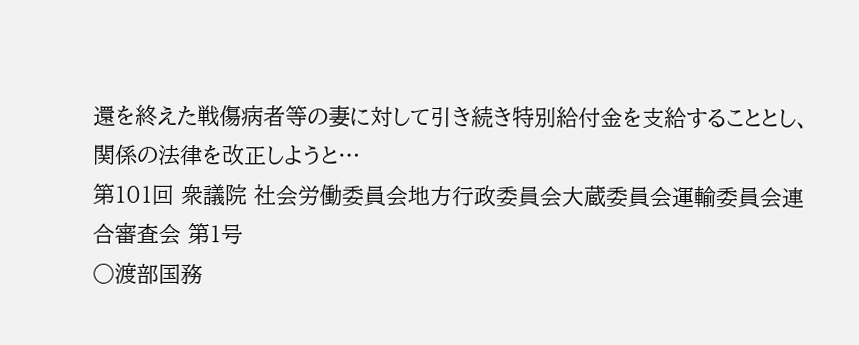還を終えた戦傷病者等の妻に対して引き続き特別給付金を支給することとし、関係の法律を改正しようと…
第101回 衆議院 社会労働委員会地方行政委員会大蔵委員会運輸委員会連合審査会 第1号
○渡部国務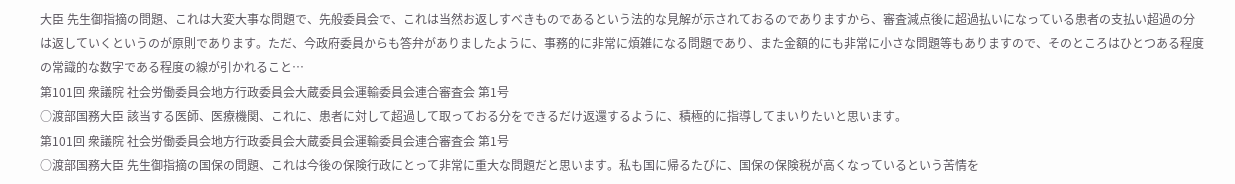大臣 先生御指摘の問題、これは大変大事な問題で、先般委員会で、これは当然お返しすべきものであるという法的な見解が示されておるのでありますから、審査減点後に超過払いになっている患者の支払い超過の分は返していくというのが原則であります。ただ、今政府委員からも答弁がありましたように、事務的に非常に煩雑になる問題であり、また金額的にも非常に小さな問題等もありますので、そのところはひとつある程度の常識的な数字である程度の線が引かれること…
第101回 衆議院 社会労働委員会地方行政委員会大蔵委員会運輸委員会連合審査会 第1号
○渡部国務大臣 該当する医師、医療機関、これに、患者に対して超過して取っておる分をできるだけ返還するように、積極的に指導してまいりたいと思います。
第101回 衆議院 社会労働委員会地方行政委員会大蔵委員会運輸委員会連合審査会 第1号
○渡部国務大臣 先生御指摘の国保の問題、これは今後の保険行政にとって非常に重大な問題だと思います。私も国に帰るたびに、国保の保険税が高くなっているという苦情を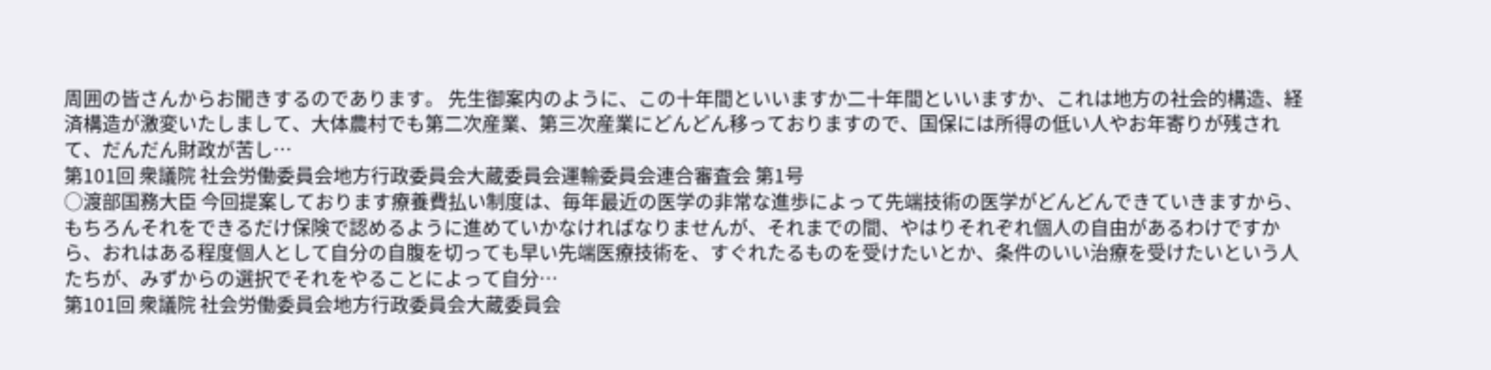周囲の皆さんからお聞きするのであります。 先生御案内のように、この十年間といいますか二十年間といいますか、これは地方の社会的構造、経済構造が激変いたしまして、大体農村でも第二次産業、第三次産業にどんどん移っておりますので、国保には所得の低い人やお年寄りが残されて、だんだん財政が苦し…
第101回 衆議院 社会労働委員会地方行政委員会大蔵委員会運輸委員会連合審査会 第1号
○渡部国務大臣 今回提案しております療養費払い制度は、毎年最近の医学の非常な進歩によって先端技術の医学がどんどんできていきますから、もちろんそれをできるだけ保険で認めるように進めていかなければなりませんが、それまでの間、やはりそれぞれ個人の自由があるわけですから、おれはある程度個人として自分の自腹を切っても早い先端医療技術を、すぐれたるものを受けたいとか、条件のいい治療を受けたいという人たちが、みずからの選択でそれをやることによって自分…
第101回 衆議院 社会労働委員会地方行政委員会大蔵委員会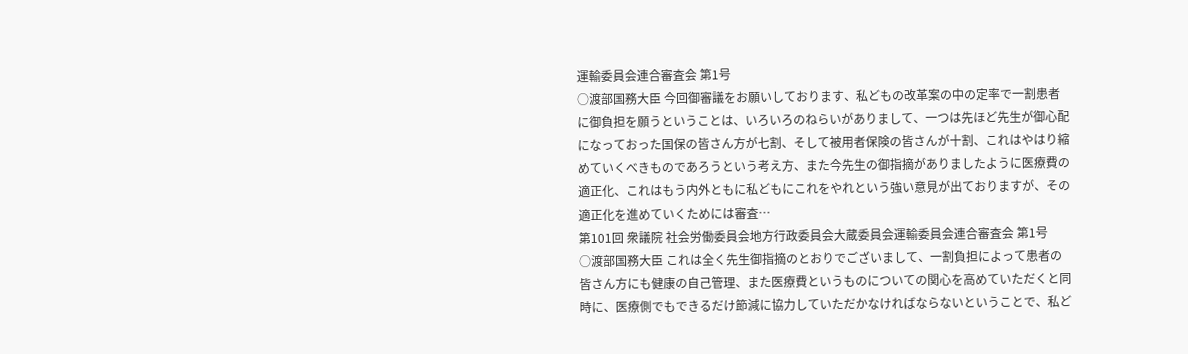運輸委員会連合審査会 第1号
○渡部国務大臣 今回御審議をお願いしております、私どもの改革案の中の定率で一割患者に御負担を願うということは、いろいろのねらいがありまして、一つは先ほど先生が御心配になっておった国保の皆さん方が七割、そして被用者保険の皆さんが十割、これはやはり縮めていくべきものであろうという考え方、また今先生の御指摘がありましたように医療費の適正化、これはもう内外ともに私どもにこれをやれという強い意見が出ておりますが、その適正化を進めていくためには審査…
第101回 衆議院 社会労働委員会地方行政委員会大蔵委員会運輸委員会連合審査会 第1号
○渡部国務大臣 これは全く先生御指摘のとおりでございまして、一割負担によって患者の皆さん方にも健康の自己管理、また医療費というものについての関心を高めていただくと同時に、医療側でもできるだけ節減に協力していただかなければならないということで、私ど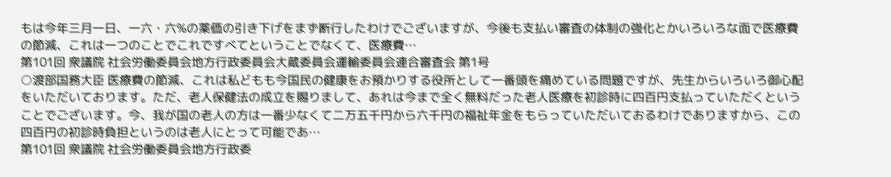もは今年三月一日、一六・六%の薬価の引き下げをまず断行したわけでございますが、今後も支払い審査の体制の強化とかいろいろな面で医療費の節減、これは一つのことでこれですべてということでなくて、医療費…
第101回 衆議院 社会労働委員会地方行政委員会大蔵委員会運輸委員会連合審査会 第1号
○渡部国務大臣 医療費の節減、これは私どもも今国民の健康をお預かりする役所として一番頭を痛めている問題ですが、先生からいろいろ御心配をいただいております。ただ、老人保健法の成立を賜りまして、あれは今まで全く無料だった老人医療を初診時に四百円支払っていただくということでございます。今、我が国の老人の方は一番少なくて二万五千円から六千円の福祉年金をもらっていただいておるわけでありますから、この四百円の初診時負担というのは老人にとって可能であ…
第101回 衆議院 社会労働委員会地方行政委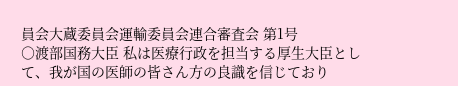員会大蔵委員会運輸委員会連合審査会 第1号
○渡部国務大臣 私は医療行政を担当する厚生大臣として、我が国の医師の皆さん方の良識を信じており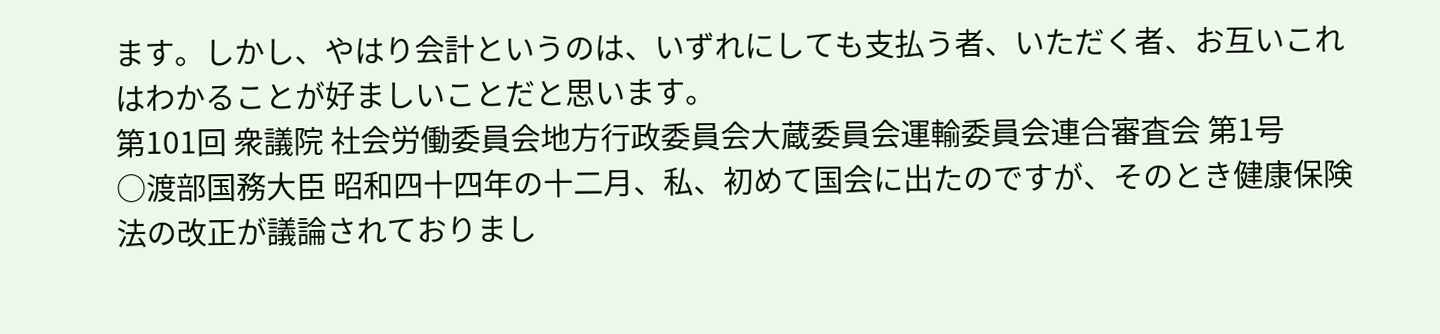ます。しかし、やはり会計というのは、いずれにしても支払う者、いただく者、お互いこれはわかることが好ましいことだと思います。
第101回 衆議院 社会労働委員会地方行政委員会大蔵委員会運輸委員会連合審査会 第1号
○渡部国務大臣 昭和四十四年の十二月、私、初めて国会に出たのですが、そのとき健康保険法の改正が議論されておりまし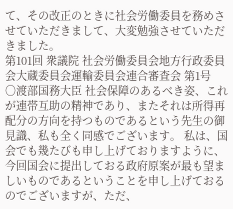て、その改正のときに社会労働委員を務めさせていただきまして、大変勉強させていただきました。
第101回 衆議院 社会労働委員会地方行政委員会大蔵委員会運輸委員会連合審査会 第1号
○渡部国務大臣 社会保障のあるべき姿、これが連帯互助の精神であり、またそれは所得再配分の方向を持つものであるという先生の御見識、私も全く同感でございます。 私は、国会でも幾たびも申し上げておりますように、今回国会に提出しておる政府原案が最も望ましいものであるということを申し上げておるのでございますが、ただ、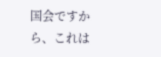国会ですから、これは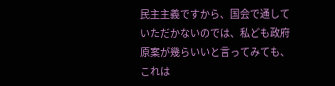民主主義ですから、国会で通していただかないのでは、私ども政府原案が幾らいいと言ってみても、これは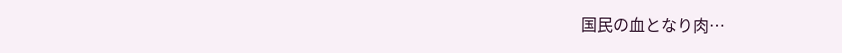国民の血となり肉…